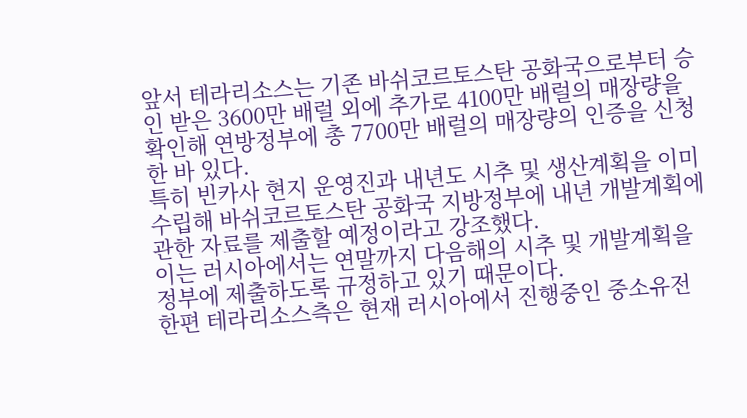앞서 테라리소스는 기존 바쉬코르토스탄 공화국으로부터 승인 받은 3600만 배럴 외에 추가로 4100만 배럴의 매장량을 확인해 연방정부에 총 7700만 배럴의 매장량의 인증을 신청한 바 있다.
특히 빈카사 현지 운영진과 내년도 시추 및 생산계획을 이미 수립해 바쉬코르토스탄 공화국 지방정부에 내년 개발계획에 관한 자료를 제출할 예정이라고 강조했다.
이는 러시아에서는 연말까지 다음해의 시추 및 개발계획을 정부에 제출하도록 규정하고 있기 때문이다.
한편 테라리소스측은 현재 러시아에서 진행중인 중소유전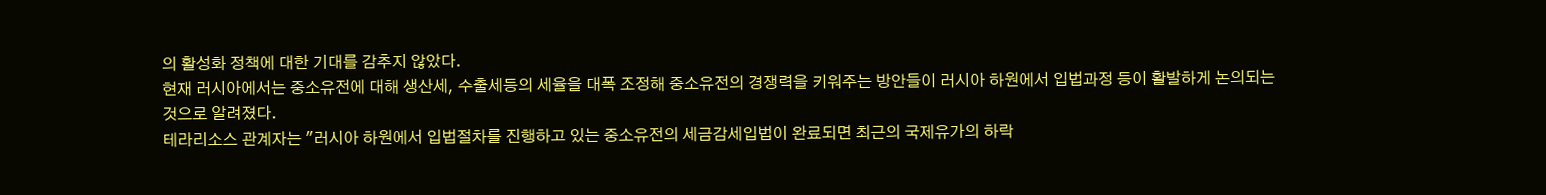의 활성화 정책에 대한 기대를 감추지 않았다.
현재 러시아에서는 중소유전에 대해 생산세, 수출세등의 세율을 대폭 조정해 중소유전의 경쟁력을 키워주는 방안들이 러시아 하원에서 입법과정 등이 활발하게 논의되는 것으로 알려졌다.
테라리소스 관계자는 "러시아 하원에서 입법절차를 진행하고 있는 중소유전의 세금감세입법이 완료되면 최근의 국제유가의 하락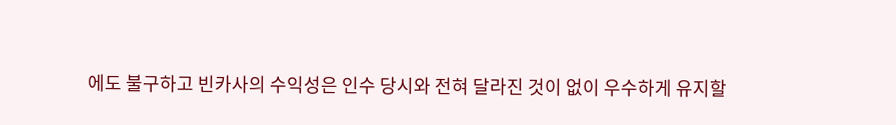에도 불구하고 빈카사의 수익성은 인수 당시와 전혀 달라진 것이 없이 우수하게 유지할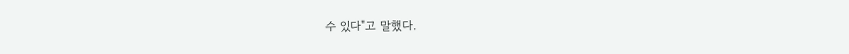수 있다"고 말했다.